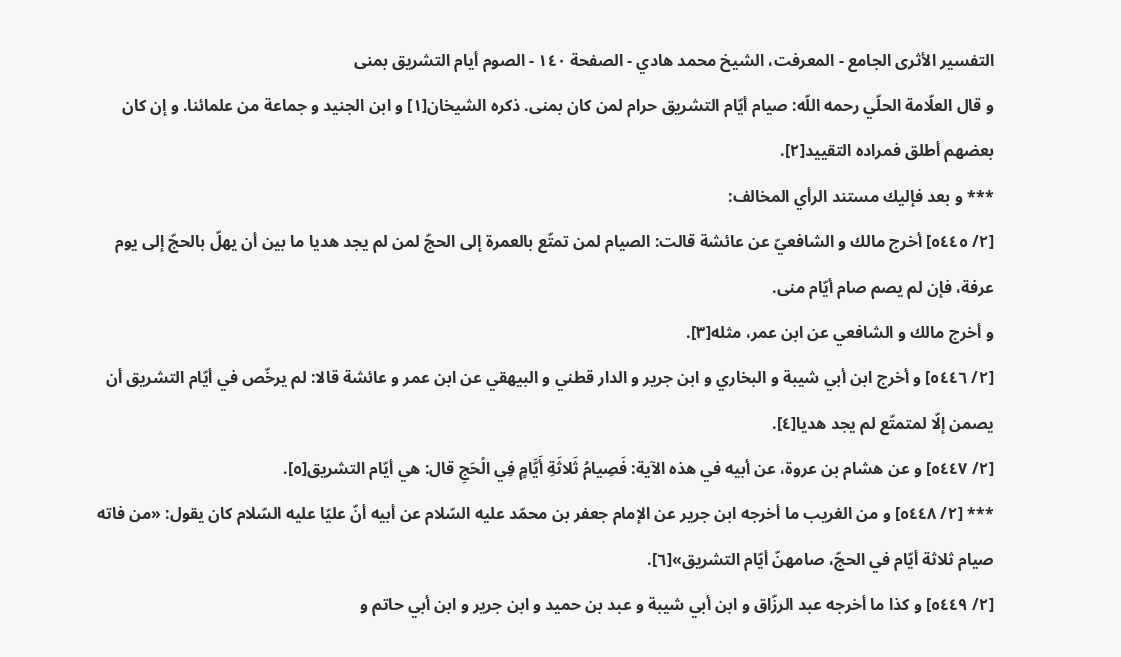التفسير الأثرى الجامع - المعرفت، الشيخ محمد هادي - الصفحة ١٤٠ - الصوم أيام التشريق بمنى
و قال العلّامة الحلّي رحمه اللّه: صيام أيّام التشريق حرام لمن كان بمنى. ذكره الشيخان[١] و ابن الجنيد و جماعة من علمائنا. و إن كان بعضهم أطلق فمراده التقييد[٢].
*** و بعد فإليك مستند الرأي المخالف:
[٢/ ٥٤٤٥] أخرج مالك و الشافعيّ عن عائشة قالت: الصيام لمن تمتّع بالعمرة إلى الحجّ لمن لم يجد هديا ما بين أن يهلّ بالحجّ إلى يوم عرفة، فإن لم يصم صام أيّام منى.
و أخرج مالك و الشافعي عن ابن عمر، مثله[٣].
[٢/ ٥٤٤٦] و أخرج ابن أبي شيبة و البخاري و ابن جرير و الدار قطني و البيهقي عن ابن عمر و عائشة قالا: لم يرخّص في أيّام التشريق أن يصمن إلّا لمتمتّع لم يجد هديا[٤].
[٢/ ٥٤٤٧] و عن هشام بن عروة، عن أبيه في هذه الآية: فَصِيامُ ثَلاثَةِ أَيَّامٍ فِي الْحَجِ قال: هي أيّام التشريق[٥].
*** [٢/ ٥٤٤٨] و من الغريب ما أخرجه ابن جرير عن الإمام جعفر بن محمّد عليه السّلام عن أبيه أنّ عليّا عليه السّلام كان يقول: «من فاته صيام ثلاثة أيّام في الحجّ، صامهنّ أيّام التشريق»[٦].
[٢/ ٥٤٤٩] و كذا ما أخرجه عبد الرزّاق و ابن أبي شيبة و عبد بن حميد و ابن جرير و ابن أبي حاتم و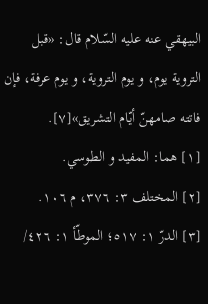البيهقي عنه عليه السّلام قال: «قبل التروية يوم، و يوم التروية، و يوم عرفة، فإن فاتته صامهنّ أيّام التشريق»[٧].
[١] هما: المفيد و الطوسي.
[٢] المختلف ٣: ٣٧٦، م ١٠٦.
[٣] الدرّ ١: ٥١٧؛ الموطّأ ١: ٤٢٦/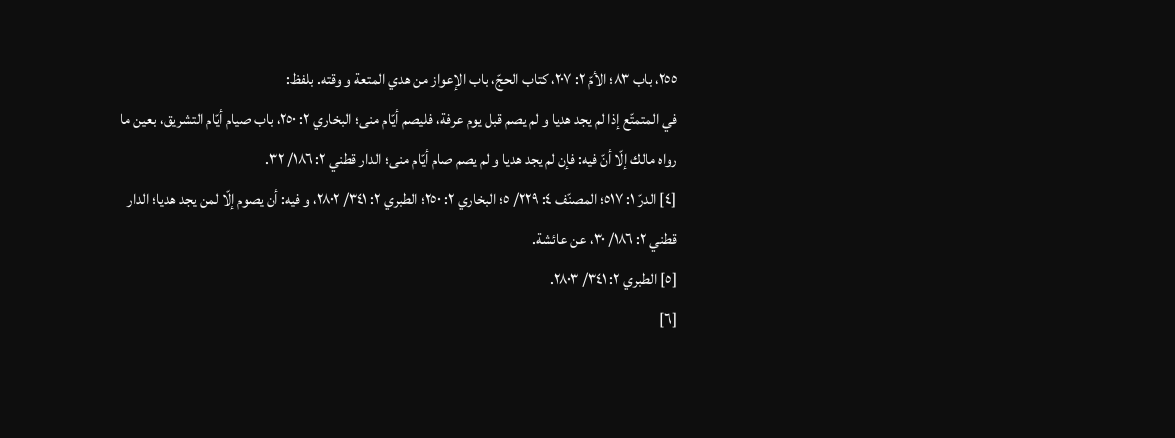٢٥٥، باب ٨٣؛ الأمّ ٢: ٢٠٧، كتاب الحجّ، باب الإعواز من هدي المتعة و وقته. بلفظ:
في المتمتّع إذا لم يجد هديا و لم يصم قبل يوم عرفة، فليصم أيّام منى؛ البخاري ٢: ٢٥٠، باب صيام أيّام التشريق، بعين ما رواه مالك إلّا أنّ فيه: فإن لم يجد هديا و لم يصم صام أيّام منى؛ الدار قطني ٢: ١٨٦/ ٣٢.
[٤] الدرّ ١: ٥١٧؛ المصنّف ٤: ٢٢٩/ ٥؛ البخاري ٢: ٢٥٠؛ الطبري ٢: ٣٤١/ ٢٨٠٢، و فيه: أن يصوم إلّا لمن يجد هديا؛ الدار قطني ٢: ١٨٦/ ٣٠، عن عائشة.
[٥] الطبري ٢: ٣٤١/ ٢٨٠٣.
[٦]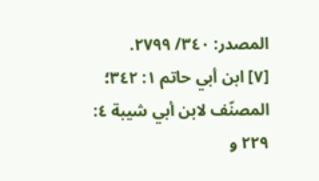المصدر: ٣٤٠/ ٢٧٩٩.
[٧] ابن أبي حاتم ١: ٣٤٢؛ المصنّف لابن أبي شيبة ٤: ٢٢٩ و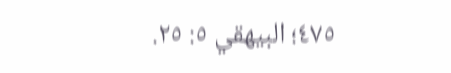٤٧٥؛ البيهقي ٥: ٢٥.